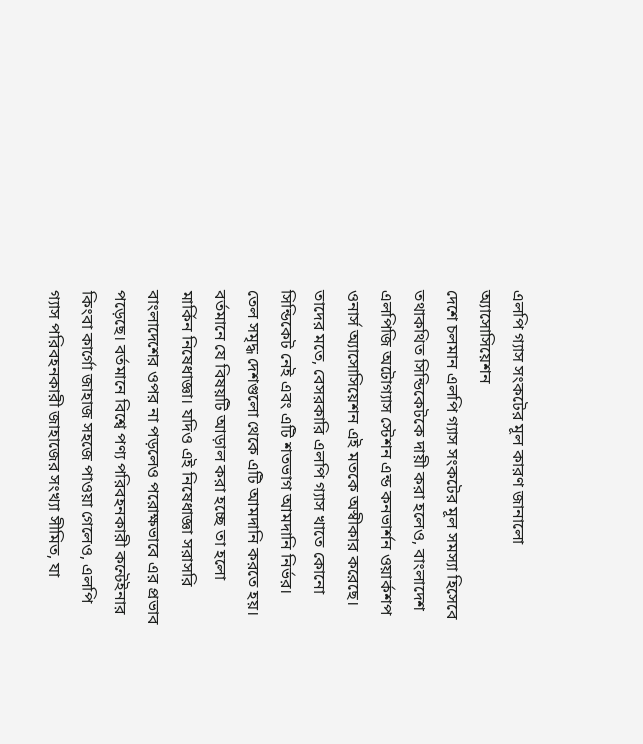এলপি গ্যাস সংকটের মূল কারণ জানালো অ্যাসোসিয়েশন
দেশে চলমান এলপি গ্যাস সংকটের মূল সমস্যা হিসেবে তথাকথিত সিন্ডিকেটকে দায়ী করা হলেও, বাংলাদেশ এলপিজি অটোগ্যাস স্টেশন এন্ড কনভার্শন ওয়ার্কশপ ওনার্স অ্যাসোসিয়েশন এই মতকে অস্বীকার করেছে। তাদের মতে, বেসরকারি এলপি গ্যাস খাতে কোনো সিন্ডিকেট নেই এবং এটি শতভাগ আমদানি নির্ভর। তেল সমৃদ্ধ দেশগুলো থেকে এটি আমদানি করতে হয়। বর্তমানে যে বিষয়টি আড়াল করা হচ্ছে তা হলো মার্কিন নিষেধাজ্ঞা। যদিও এই নিষেধাজ্ঞা সরাসরি বাংলাদেশের ওপর না পড়লেও পরোক্ষভাবে এর প্রভাব পড়েছে। বর্তমানে বিশ্বে পণ্য পরিবহনকারী কন্টেইনার কিংবা কার্গো জাহাজ সহজে পাওয়া গেলেও, এলপি গ্যাস পরিবহনকারী জাহাজের সংখ্যা সীমিত, যা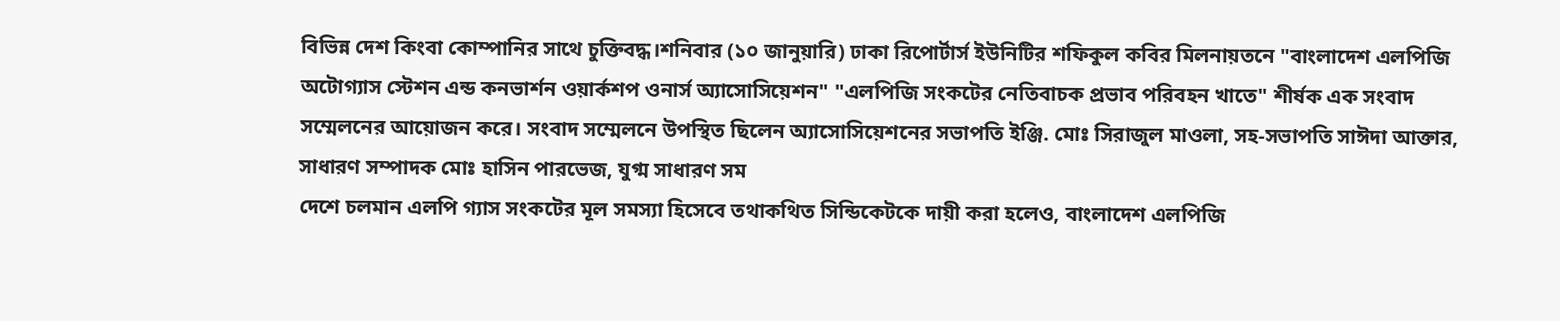বিভিন্ন দেশ কিংবা কোম্পানির সাথে চুক্তিবদ্ধ।শনিবার (১০ জানুয়ারি) ঢাকা রিপোর্টার্স ইউনিটির শফিকুল কবির মিলনায়তনে "বাংলাদেশ এলপিজি অটোগ্যাস স্টেশন এন্ড কনভার্শন ওয়ার্কশপ ওনার্স অ্যাসোসিয়েশন" "এলপিজি সংকটের নেতিবাচক প্রভাব পরিবহন খাতে" শীর্ষক এক সংবাদ সম্মেলনের আয়োজন করে। সংবাদ সম্মেলনে উপস্থিত ছিলেন অ্যাসোসিয়েশনের সভাপতি ইঞ্জি. মোঃ সিরাজুল মাওলা, সহ-সভাপতি সাঈদা আক্তার, সাধারণ সম্পাদক মোঃ হাসিন পারভেজ, যুগ্ম সাধারণ সম
দেশে চলমান এলপি গ্যাস সংকটের মূল সমস্যা হিসেবে তথাকথিত সিন্ডিকেটকে দায়ী করা হলেও, বাংলাদেশ এলপিজি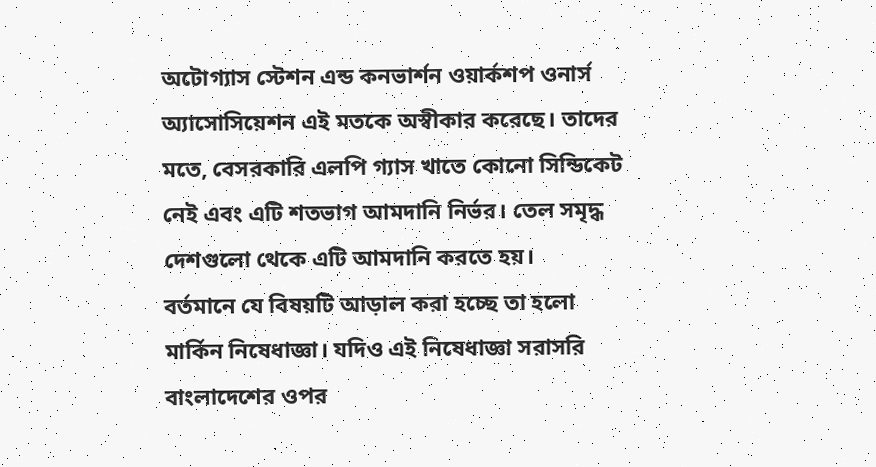অটোগ্যাস স্টেশন এন্ড কনভার্শন ওয়ার্কশপ ওনার্স অ্যাসোসিয়েশন এই মতকে অস্বীকার করেছে। তাদের মতে, বেসরকারি এলপি গ্যাস খাতে কোনো সিন্ডিকেট নেই এবং এটি শতভাগ আমদানি নির্ভর। তেল সমৃদ্ধ দেশগুলো থেকে এটি আমদানি করতে হয়।
বর্তমানে যে বিষয়টি আড়াল করা হচ্ছে তা হলো মার্কিন নিষেধাজ্ঞা। যদিও এই নিষেধাজ্ঞা সরাসরি বাংলাদেশের ওপর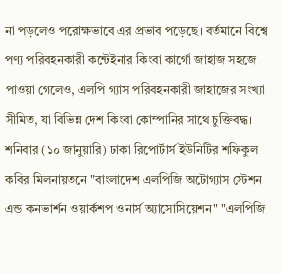না পড়লেও পরোক্ষভাবে এর প্রভাব পড়েছে। বর্তমানে বিশ্বে পণ্য পরিবহনকারী কন্টেইনার কিংবা কার্গো জাহাজ সহজে পাওয়া গেলেও, এলপি গ্যাস পরিবহনকারী জাহাজের সংখ্যা সীমিত, যা বিভিন্ন দেশ কিংবা কোম্পানির সাথে চুক্তিবদ্ধ।
শনিবার (১০ জানুয়ারি) ঢাকা রিপোর্টার্স ইউনিটির শফিকুল কবির মিলনায়তনে "বাংলাদেশ এলপিজি অটোগ্যাস স্টেশন এন্ড কনভার্শন ওয়ার্কশপ ওনার্স অ্যাসোসিয়েশন" "এলপিজি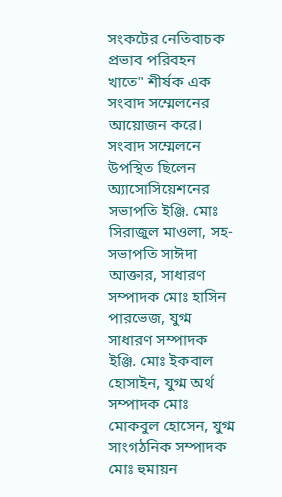সংকটের নেতিবাচক প্রভাব পরিবহন খাতে" শীর্ষক এক সংবাদ সম্মেলনের আয়োজন করে। সংবাদ সম্মেলনে উপস্থিত ছিলেন অ্যাসোসিয়েশনের সভাপতি ইঞ্জি. মোঃ সিরাজুল মাওলা, সহ-সভাপতি সাঈদা আক্তার, সাধারণ সম্পাদক মোঃ হাসিন পারভেজ, যুগ্ম সাধারণ সম্পাদক ইঞ্জি. মোঃ ইকবাল হোসাইন, যুগ্ম অর্থ সম্পাদক মোঃ মোকবুল হোসেন, যুগ্ম সাংগঠনিক সম্পাদক মোঃ হুমায়ন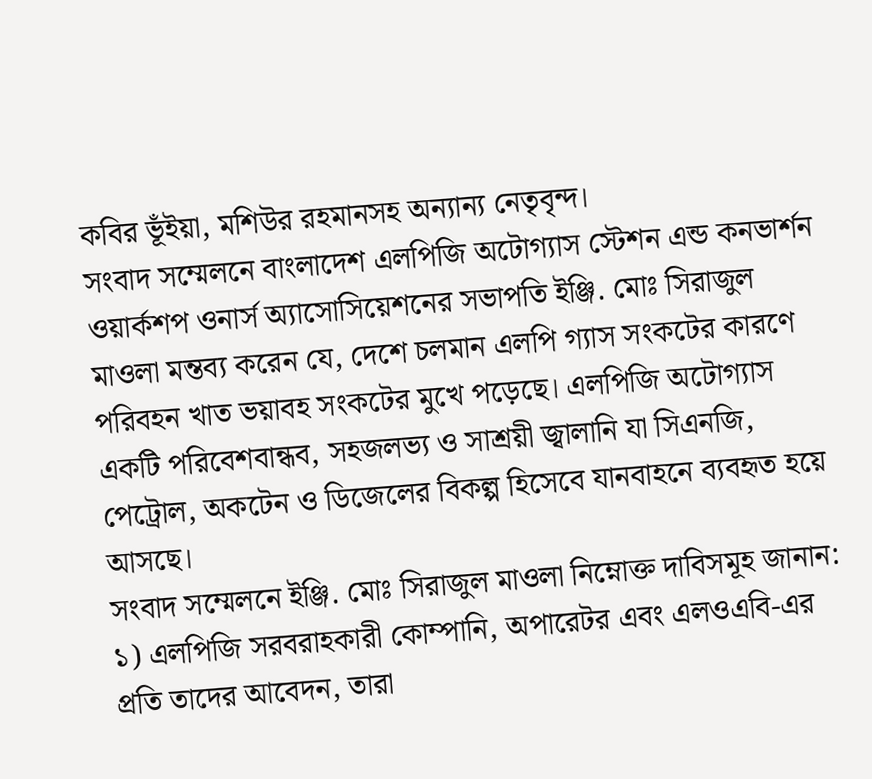কবির ভূঁইয়া, মশিউর রহমানসহ অন্যান্য নেতৃবৃন্দ।
সংবাদ সম্মেলনে বাংলাদেশ এলপিজি অটোগ্যাস স্টেশন এন্ড কনভার্শন ওয়ার্কশপ ওনার্স অ্যাসোসিয়েশনের সভাপতি ইঞ্জি. মোঃ সিরাজুল মাওলা মন্তব্য করেন যে, দেশে চলমান এলপি গ্যাস সংকটের কারণে পরিবহন খাত ভয়াবহ সংকটের মুখে পড়েছে। এলপিজি অটোগ্যাস একটি পরিবেশবান্ধব, সহজলভ্য ও সাশ্রয়ী জ্বালানি যা সিএনজি, পেট্রোল, অকটেন ও ডিজেলের বিকল্প হিসেবে যানবাহনে ব্যবহৃত হয়ে আসছে।
সংবাদ সম্মেলনে ইঞ্জি. মোঃ সিরাজুল মাওলা নিম্নোক্ত দাবিসমূহ জানান:
১) এলপিজি সরবরাহকারী কোম্পানি, অপারেটর এবং এলওএবি-এর প্রতি তাদের আবেদন, তারা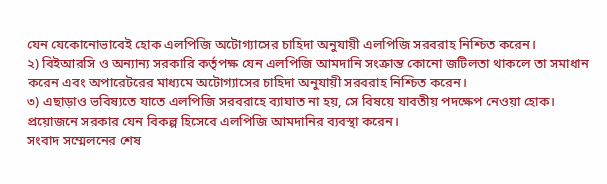যেন যেকোনোভাবেই হোক এলপিজি অটোগ্যাসের চাহিদা অনুযায়ী এলপিজি সরবরাহ নিশ্চিত করেন।
২) বিইআরসি ও অন্যান্য সরকারি কর্তৃপক্ষ যেন এলপিজি আমদানি সংক্রান্ত কোনো জটিলতা থাকলে তা সমাধান করেন এবং অপারেটরের মাধ্যমে অটোগ্যাসের চাহিদা অনুযায়ী সরবরাহ নিশ্চিত করেন।
৩) এছাড়াও ভবিষ্যতে যাতে এলপিজি সরবরাহে ব্যাঘাত না হয়, সে বিষয়ে যাবতীয় পদক্ষেপ নেওয়া হোক। প্রয়োজনে সরকার যেন বিকল্প হিসেবে এলপিজি আমদানির ব্যবস্থা করেন।
সংবাদ সম্মেলনের শেষ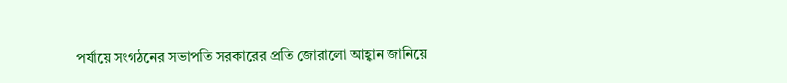পর্যায়ে সংগঠনের সভাপতি সরকারের প্রতি জোরালো আহ্বান জানিয়ে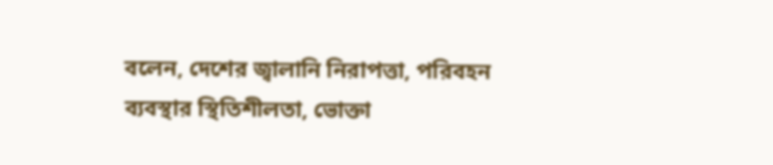বলেন, দেশের জ্বালানি নিরাপত্তা, পরিবহন ব্যবস্থার স্থিতিশীলতা, ভোক্তা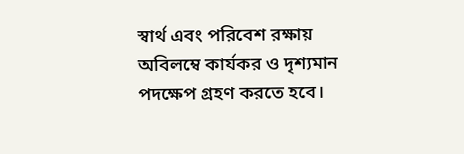স্বার্থ এবং পরিবেশ রক্ষায় অবিলম্বে কার্যকর ও দৃশ্যমান পদক্ষেপ গ্রহণ করতে হবে।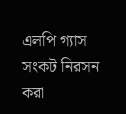এলপি গ্যাস সংকট নিরসন করা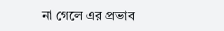না গেলে এর প্রভাব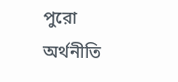পুরো অর্থনীতি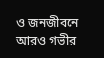ও জনজীবনে আরও গভীর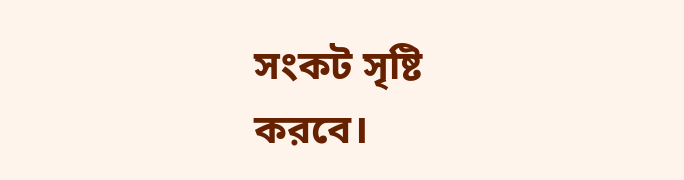সংকট সৃষ্টি করবে।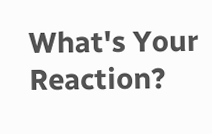What's Your Reaction?